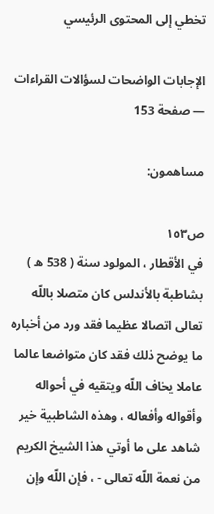تخطي إلى المحتوى الرئيسي

الإجابات الواضحات لسؤالات القراءات — صفحة 153

مساهمون:

ص١٥٣
في الأقطار ، المولود سنة ( 538 ه ) بشاطبة بالأندلس كان متصلا باللّه تعالى اتصالا عظيما فقد ورد من أخباره ما يوضح ذلك فقد كان متواضعا عالما عاملا يخاف اللّه ويتقيه في أحواله وأقواله وأفعاله ، وهذه الشاطبية خير شاهد على ما أوتي هذا الشيخ الكريم من نعمة اللّه تعالى - ، فإن اللّه وإن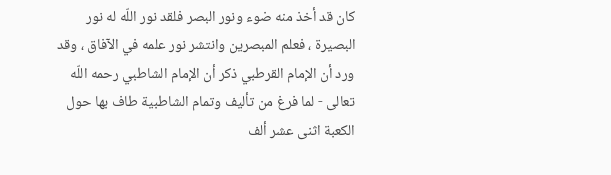كان قد أخذ منه ضوء ونور البصر فلقد نور اللّه له نور البصيرة ، فعلم المبصرين وانتشر نور علمه في الآفاق ، وقد ورد أن الإمام القرطبي ذكر أن الإمام الشاطبي رحمه اللّه تعالى - لما فرغ من تأليف وتمام الشاطبية طاف بها حول الكعبة اثنى عشر ألف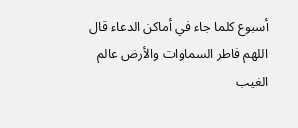أسبوع كلما جاء في أماكن الدعاء قال اللهم فاطر السماوات والأرض عالم الغيب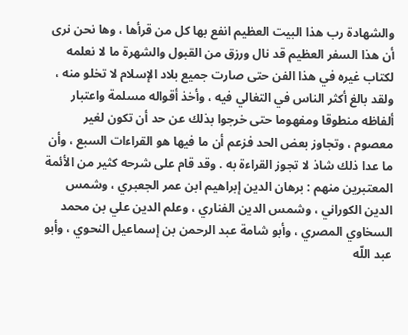والشهادة رب هذا البيت العظيم انفع بها كل من قرأها ، وها نحن نرى أن هذا السفر العظيم قد نال ورزق من القبول والشهرة ما لا نعلمه لكتاب غيره في هذا الفن حتى صارت جميع بلاد الإسلام لا تخلو منه ، ولقد بالغ أكثر الناس في التغالي فيه ، وأخذ أقواله مسلمة واعتبار ألفاظه منطوقا ومفهوما حتى خرجوا بذلك عن حد أن تكون لغير معصوم ، وتجاوز بعض الحد فزعم أن ما فيها هو القراءات السبع ، وأن ما عدا ذلك شاذ لا تجوز القراءة به . وقد قام على شرحه كثير من الأئمة المعتبرين منهم : برهان الدين إبراهيم ابن عمر الجعبري ، وشمس الدين الكوراني ، وشمس الدين الفناري ، وعلم الدين علي بن محمد السخاوي المصري ، وأبو شامة عبد الرحمن بن إسماعيل النحوي ، وأبو عبد اللّه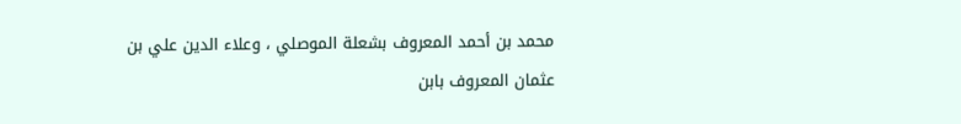محمد بن أحمد المعروف بشعلة الموصلي ، وعلاء الدين علي بن عثمان المعروف بابن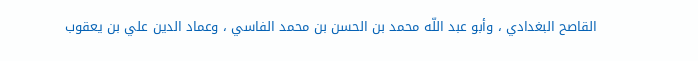القاصح البغدادي ، وأبو عبد اللّه محمد بن الحسن بن محمد الفاسي ، وعماد الدين علي بن يعقوب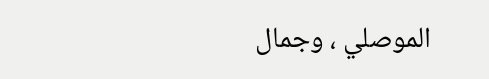الموصلي ، وجمال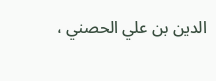الدين بن علي الحصني ،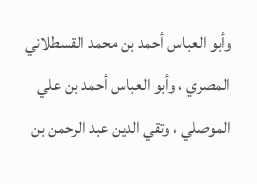وأبو العباس أحمد بن محمد القسطلاني المصري ، وأبو العباس أحمد بن علي الموصلي ، وتقي الدين عبد الرحمن بن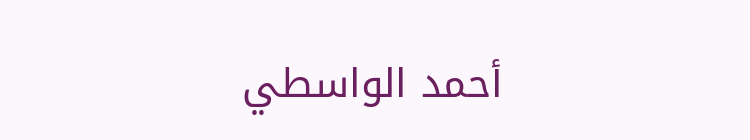أحمد الواسطي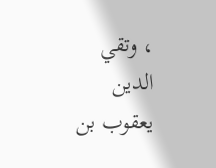، وتقي الدين يعقوب بن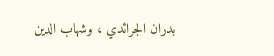بدران الجرائدي ، وشهاب الدين